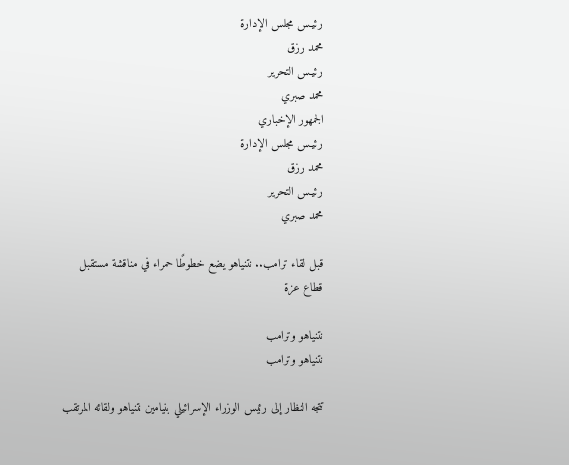رئيـس مجلس الإدارة
محمد رزق
رئيـس التحرير
محمد صبري
الجمهور الإخباري
رئيـس مجلس الإدارة
محمد رزق
رئيـس التحرير
محمد صبري

قبل لقاء ترامب.. نتنياهو يضع خطوطًا حمراء في مناقشة مستقبل قطاع عزة

نتنياهو وترامب
نتنياهو وترامب

تتجه النظار إلى رئيس الوزراء الإسرائيلي بنيامين نتنياهو ولقائه المرتقب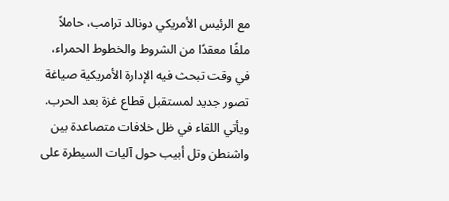مع الرئيس الأمريكي دونالد ترامب، حاملاً ملفًا معقدًا من الشروط والخطوط الحمراء، في وقت تبحث فيه الإدارة الأمريكية صياغة تصور جديد لمستقبل قطاع غزة بعد الحرب. ويأتي اللقاء في ظل خلافات متصاعدة بين واشنطن وتل أبيب حول آليات السيطرة على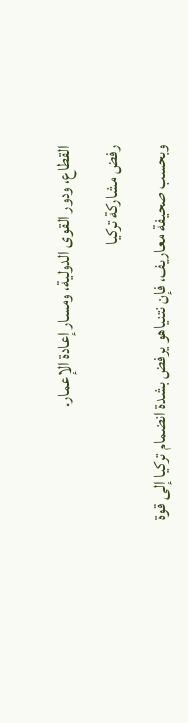القطاع، ودور القوى الدولية، ومسار إعادة الإعمار.

رفض مشاركة تركيا

وبحسب صحيفة معاريف، فإن نتنياهو يرفض بشدة انضمام تركيا إلى قوة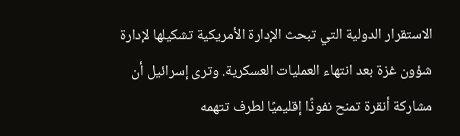الاستقرار الدولية التي تبحث الإدارة الأمريكية تشكيلها لإدارة شؤون غزة بعد انتهاء العمليات العسكرية. وترى إسرائيل أن مشاركة أنقرة تمنح نفوذًا إقليميًا لطرف تتهمه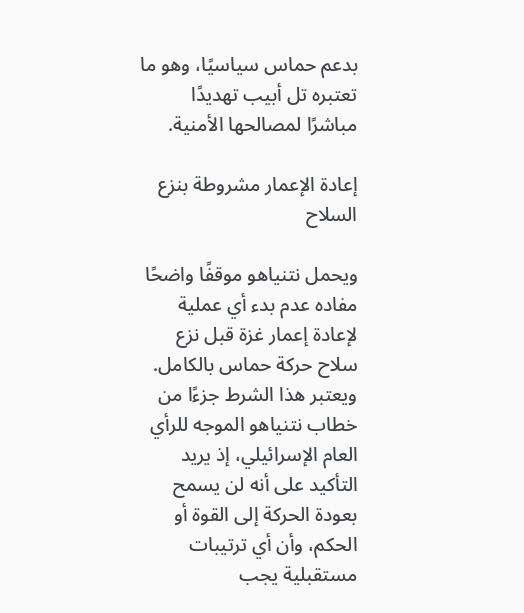بدعم حماس سياسيًا، وهو ما تعتبره تل أبيب تهديدًا مباشرًا لمصالحها الأمنية.

إعادة الإعمار مشروطة بنزع السلاح

ويحمل نتنياهو موقفًا واضحًا مفاده عدم بدء أي عملية لإعادة إعمار غزة قبل نزع سلاح حركة حماس بالكامل. ويعتبر هذا الشرط جزءًا من خطاب نتنياهو الموجه للرأي العام الإسرائيلي، إذ يريد التأكيد على أنه لن يسمح بعودة الحركة إلى القوة أو الحكم، وأن أي ترتيبات مستقبلية يجب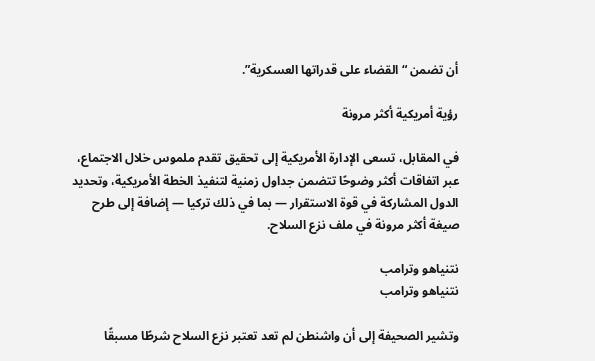أن تضمن “القضاء على قدراتها العسكرية”.

رؤية أمريكية أكثر مرونة

في المقابل، تسعى الإدارة الأمريكية إلى تحقيق تقدم ملموس خلال الاجتماع، عبر اتفاقات أكثر وضوحًا تتضمن جداول زمنية لتنفيذ الخطة الأمريكية، وتحديد الدول المشاركة في قوة الاستقرار — بما في ذلك تركيا — إضافة إلى طرح صيغة أكثر مرونة في ملف نزع السلاح.

نتنياهو وترامب
نتنياهو وترامب

وتشير الصحيفة إلى أن واشنطن لم تعد تعتبر نزع السلاح شرطًا مسبقًا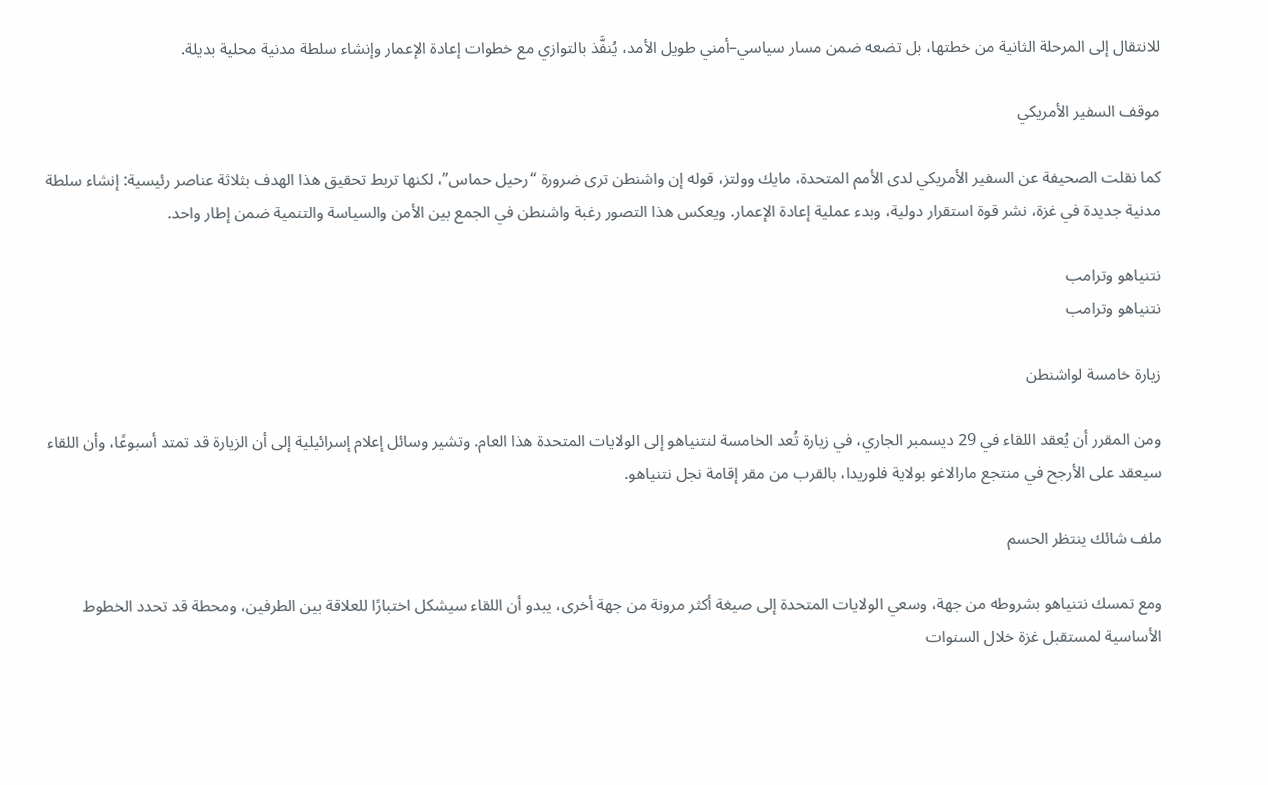للانتقال إلى المرحلة الثانية من خطتها، بل تضعه ضمن مسار سياسي–أمني طويل الأمد، يُنفَّذ بالتوازي مع خطوات إعادة الإعمار وإنشاء سلطة مدنية محلية بديلة.

موقف السفير الأمريكي

كما نقلت الصحيفة عن السفير الأمريكي لدى الأمم المتحدة، مايك وولتز، قوله إن واشنطن ترى ضرورة “رحيل حماس”، لكنها تربط تحقيق هذا الهدف بثلاثة عناصر رئيسية: إنشاء سلطة مدنية جديدة في غزة، نشر قوة استقرار دولية، وبدء عملية إعادة الإعمار. ويعكس هذا التصور رغبة واشنطن في الجمع بين الأمن والسياسة والتنمية ضمن إطار واحد.

نتنياهو وترامب
نتنياهو وترامب

زيارة خامسة لواشنطن

ومن المقرر أن يُعقد اللقاء في 29 ديسمبر الجاري، في زيارة تُعد الخامسة لنتنياهو إلى الولايات المتحدة هذا العام. وتشير وسائل إعلام إسرائيلية إلى أن الزيارة قد تمتد أسبوعًا، وأن اللقاء سيعقد على الأرجح في منتجع مارالاغو بولاية فلوريدا، بالقرب من مقر إقامة نجل نتنياهو.

ملف شائك ينتظر الحسم

ومع تمسك نتنياهو بشروطه من جهة، وسعي الولايات المتحدة إلى صيغة أكثر مرونة من جهة أخرى، يبدو أن اللقاء سيشكل اختبارًا للعلاقة بين الطرفين، ومحطة قد تحدد الخطوط الأساسية لمستقبل غزة خلال السنوات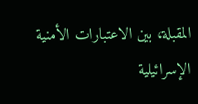المقبلة، بين الاعتبارات الأمنية الإسرائيلية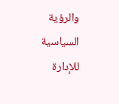والرؤية السياسية للإدارة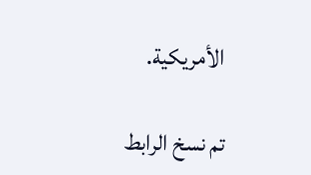الأمريكية.

تم نسخ الرابط